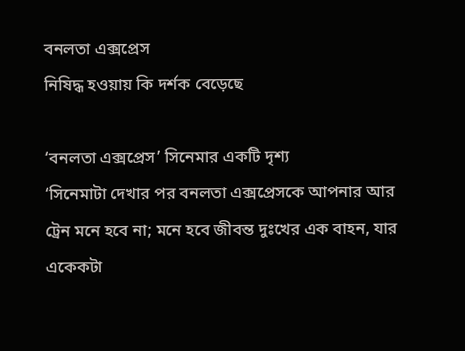বনলতা এক্সপ্রেস
নিষিদ্ধ হওয়ায় কি দর্শক বেড়েছে

‘বনলতা এক্সপ্রেস’ সিনেমার একটি দৃশ্য
‘সিনেমাটা দেখার পর বনলতা এক্সপ্রেসকে আপনার আর ট্রেন মনে হবে না; মনে হবে জীবন্ত দুঃখের এক বাহন, যার একেকটা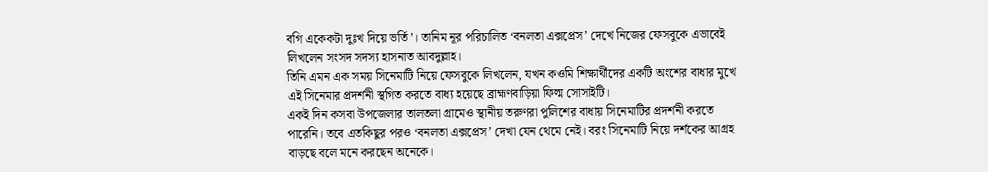বগি একেকটা দুঃখ দিয়ে ভর্তি’। তানিম নূর পরিচালিত ‘বনলতা এক্সপ্রেস’ দেখে নিজের ফেসবুকে এভাবেই লিখলেন সংসদ সদস্য হাসনাত আবদুল্লাহ।
তিনি এমন এক সময় সিনেমাটি নিয়ে ফেসবুকে লিখলেন, যখন কওমি শিক্ষার্থীদের একটি অংশের বাধার মুখে এই সিনেমার প্রদর্শনী স্থগিত করতে বাধ্য হয়েছে ব্রাহ্মণবাড়িয়া ফিল্ম সোসাইটি।
একই দিন কসবা উপজেলার তালতলা গ্রামেও স্থানীয় তরুণরা পুলিশের বাধায় সিনেমাটির প্রদর্শনী করতে পারেনি। তবে এতকিছুর পরও ‘বনলতা এক্সপ্রেস’ দেখা যেন থেমে নেই। বরং সিনেমাটি নিয়ে দর্শকের আগ্রহ বাড়ছে বলে মনে করছেন অনেকে।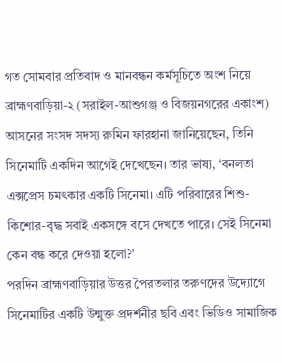গত সোমবার প্রতিবাদ ও মানবন্ধন কর্মসূচিতে অংশ নিয়ে ব্রাহ্মণবাড়িয়া-২ (সরাইল-আশুগঞ্জ ও বিজয়নগরের একাংশ) আসনের সংসদ সদস্য রুমিন ফারহানা জানিয়েছেন, তিনি সিনেমাটি একদিন আগেই দেখেছেন। তার ভাষ্য, ‘বনলতা এক্সপ্রেস চমৎকার একটি সিনেমা। এটি পরিবারের শিশু-কিশোর-বৃদ্ধ সবাই একসঙ্গে বসে দেখতে পারে। সেই সিনেমা কেন বন্ধ করে দেওয়া হলো?’
পরদিন ব্রাহ্মণবাড়িয়ার উত্তর পৈরতলার তরুণদের উদ্যোগে সিনেমাটির একটি উন্মুক্ত প্রদর্শনীর ছবি এবং ভিডিও সামাজিক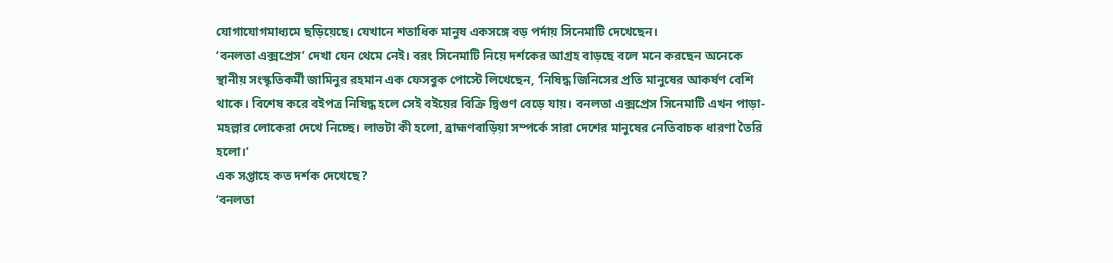যোগাযোগমাধ্যমে ছড়িয়েছে। যেখানে শতাধিক মানুষ একসঙ্গে বড় পর্দায় সিনেমাটি দেখেছেন।
‘বনলতা এক্সপ্রেস’ দেখা যেন থেমে নেই। বরং সিনেমাটি নিয়ে দর্শকের আগ্রহ বাড়ছে বলে মনে করছেন অনেকে
স্থানীয় সংস্কৃতিকর্মী জামিনুর রহমান এক ফেসবুক পোস্টে লিখেছেন, ‘নিষিদ্ধ জিনিসের প্রতি মানুষের আকর্ষণ বেশি থাকে। বিশেষ করে বইপত্র নিষিদ্ধ হলে সেই বইয়ের বিক্রি দ্বিগুণ বেড়ে যায়। বনলতা এক্সপ্রেস সিনেমাটি এখন পাড়া-মহল্লার লোকেরা দেখে নিচ্ছে। লাভটা কী হলো, ব্রাহ্মণবাড়িয়া সম্পর্কে সারা দেশের মানুষের নেতিবাচক ধারণা তৈরি হলো।’
এক সপ্তাহে কত দর্শক দেখেছে?
‘বনলতা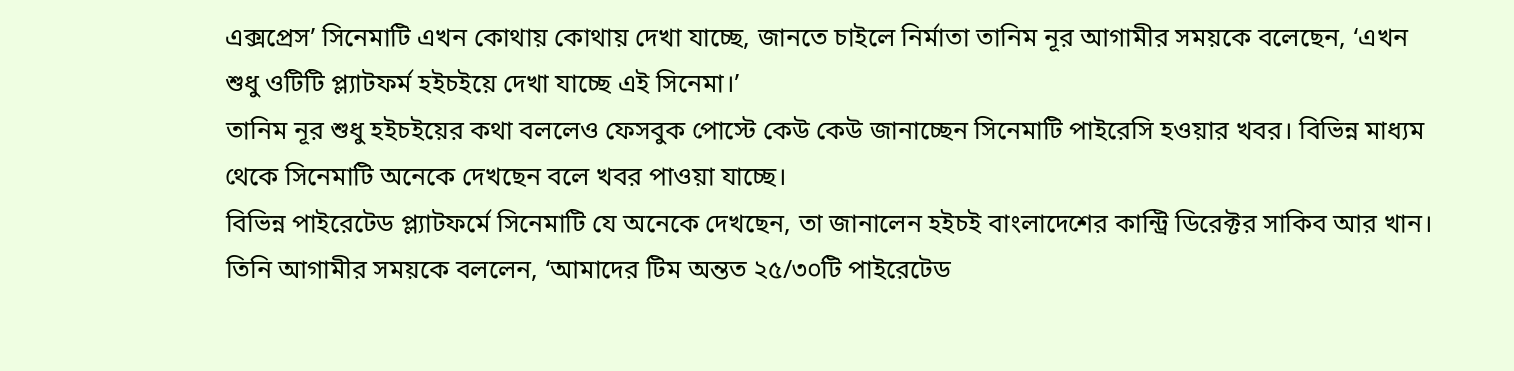এক্সপ্রেস’ সিনেমাটি এখন কোথায় কোথায় দেখা যাচ্ছে, জানতে চাইলে নির্মাতা তানিম নূর আগামীর সময়কে বলেছেন, ‘এখন শুধু ওটিটি প্ল্যাটফর্ম হইচইয়ে দেখা যাচ্ছে এই সিনেমা।’
তানিম নূর শুধু হইচইয়ের কথা বললেও ফেসবুক পোস্টে কেউ কেউ জানাচ্ছেন সিনেমাটি পাইরেসি হওয়ার খবর। বিভিন্ন মাধ্যম থেকে সিনেমাটি অনেকে দেখছেন বলে খবর পাওয়া যাচ্ছে।
বিভিন্ন পাইরেটেড প্ল্যাটফর্মে সিনেমাটি যে অনেকে দেখছেন, তা জানালেন হইচই বাংলাদেশের কান্ট্রি ডিরেক্টর সাকিব আর খান। তিনি আগামীর সময়কে বললেন, ‘আমাদের টিম অন্তত ২৫/৩০টি পাইরেটেড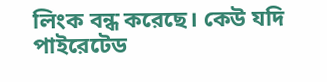লিংক বন্ধ করেছে। কেউ যদি পাইরেটেড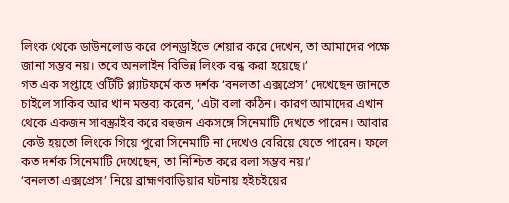লিংক থেকে ডাউনলোড করে পেনড্রাইভে শেয়ার করে দেখেন, তা আমাদের পক্ষে জানা সম্ভব নয়। তবে অনলাইন বিভিন্ন লিংক বন্ধ করা হয়েছে।’
গত এক সপ্তাহে ওটিটি প্ল্যাটফর্মে কত দর্শক ‘বনলতা এক্সপ্রেস’ দেখেছেন জানতে চাইলে সাকিব আর খান মন্তব্য করেন, ‘এটা বলা কঠিন। কারণ আমাদের এখান থেকে একজন সাবস্ক্রাইব করে বহুজন একসঙ্গে সিনেমাটি দেখতে পারেন। আবার কেউ হয়তো লিংকে গিয়ে পুরো সিনেমাটি না দেখেও বেরিয়ে যেতে পারেন। ফলে কত দর্শক সিনেমাটি দেখেছেন, তা নিশ্চিত করে বলা সম্ভব নয়।’
‘বনলতা এক্সপ্রেস’ নিয়ে ব্রাহ্মণবাড়িয়ার ঘটনায় হইচইয়ের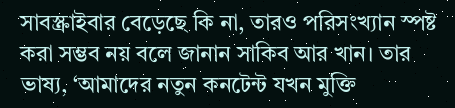সাবস্ক্রাইবার বেড়েছে কি না, তারও পরিসংখ্যান স্পষ্ট করা সম্ভব নয় বলে জানান সাকিব আর খান। তার ভাষ্য, ‘আমাদের নতুন কনটেন্ট যখন মুক্তি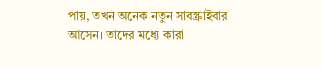পায়, তখন অনেক নতুন সাবস্ক্রাইবার আসেন। তাদের মধ্যে কারা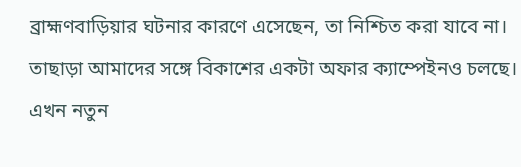ব্রাহ্মণবাড়িয়ার ঘটনার কারণে এসেছেন, তা নিশ্চিত করা যাবে না। তাছাড়া আমাদের সঙ্গে বিকাশের একটা অফার ক্যাম্পেইনও চলছে। এখন নতুন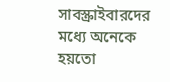সাবস্ক্রাইবারদের মধ্যে অনেকে হয়তো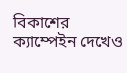বিকাশের ক্যাম্পেইন দেখেও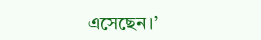এসেছেন।’